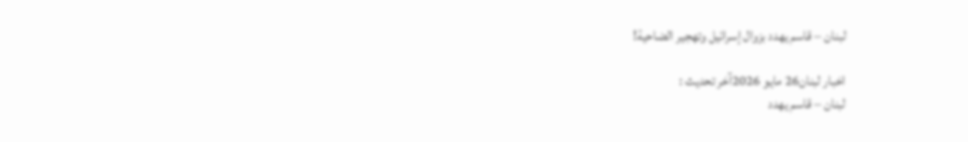لبنان – قاسم يهدد بزوال إسرائيل وتهجير الضاحية!

اخبار لبنان26 مايو 2026آخر تحديث :
لبنان – قاسم يهدد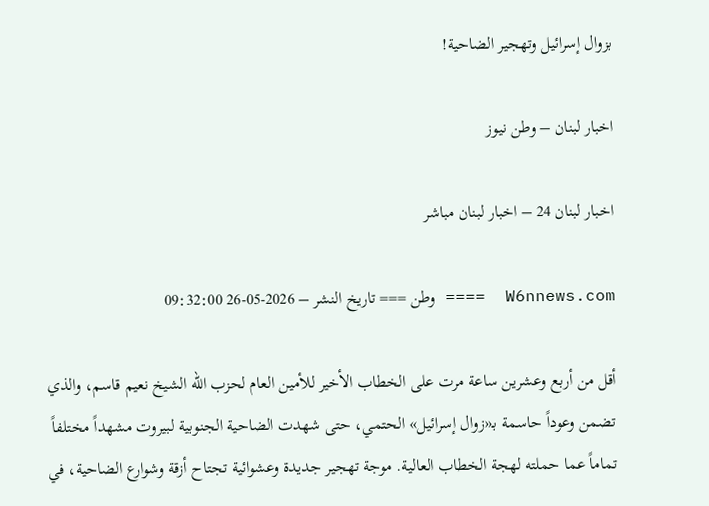بزوال إسرائيل وتهجير الضاحية!

اخبار لبنان – وطن نيوز

اخبار لبنان 24 – اخبار لبنان مباشر

W6nnews.com  ==== وطن === تاريخ النشر – 2026-05-26 09:32:00

أقل من أربع وعشرين ساعة مرت على الخطاب الأخير للأمين العام لحزب الله الشيخ نعيم قاسم، والذي تضمن وعوداً حاسمة بـ«زوال إسرائيل» الحتمي، حتى شهدت الضاحية الجنوبية لبيروت مشهداً مختلفاً تماماً عما حملته لهجة الخطاب العالية. موجة تهجير جديدة وعشوائية تجتاح أزقة وشوارع الضاحية، في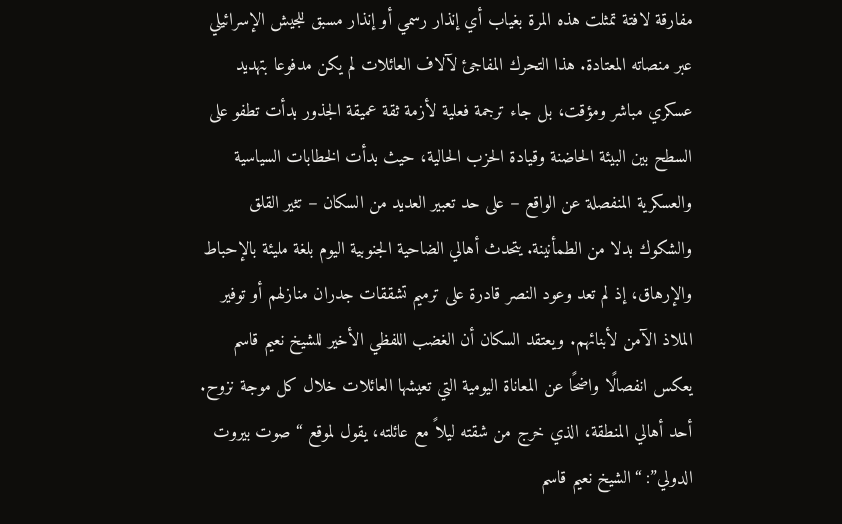مفارقة لافتة تمثلت هذه المرة بغياب أي إنذار رسمي أو إنذار مسبق للجيش الإسرائيلي عبر منصاته المعتادة. هذا التحرك المفاجئ لآلاف العائلات لم يكن مدفوعا بتهديد عسكري مباشر ومؤقت، بل جاء ترجمة فعلية لأزمة ثقة عميقة الجذور بدأت تطفو على السطح بين البيئة الحاضنة وقيادة الحزب الحالية، حيث بدأت الخطابات السياسية والعسكرية المنفصلة عن الواقع – على حد تعبير العديد من السكان – تثير القلق والشكوك بدلا من الطمأنينة. يتحدث أهالي الضاحية الجنوبية اليوم بلغة مليئة بالإحباط والإرهاق، إذ لم تعد وعود النصر قادرة على ترميم تشققات جدران منازلهم أو توفير الملاذ الآمن لأبنائهم. ويعتقد السكان أن الغضب اللفظي الأخير للشيخ نعيم قاسم يعكس انفصالًا واضحًا عن المعاناة اليومية التي تعيشها العائلات خلال كل موجة نزوح. أحد أهالي المنطقة، الذي خرج من شقته ليلاً مع عائلته، يقول لموقع “صوت بيروت الدولي”: “الشيخ نعيم قاسم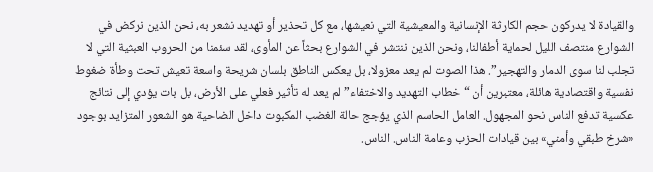والقيادة لا يدركون حجم الكارثة الإنسانية والمعيشية التي نعيشها، مع كل تحذير أو تهديد نشعر به، نحن الذين نركض في الشوارع منتصف الليل لحماية أطفالنا، ونحن الذين ننتشر في الشوارع بحثاً عن المأوى، لقد سئمنا من الحروب العبثية التي لا تجلب لنا سوى الدمار والتهجير”. هذا الصوت لم يعد معزولا، بل يعكس الناطق بلسان شريحة واسعة تعيش تحت وطأة ضغوط نفسية واقتصادية هائلة، معتبرين أن “خطاب التهديد والاختفاء” لم يعد له تأثير فعلي على الأرض، بل بات يؤدي إلى نتائج عكسية تدفع الناس نحو المجهول. العامل الحاسم الذي يؤجج حالة الغضب المكبوت داخل الضاحية هو الشعور المتزايد بوجود «شرخ طبقي وأمني» بين قيادات الحزب وعامة الناس. الناس.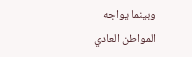وبينما يواجه المواطن العادي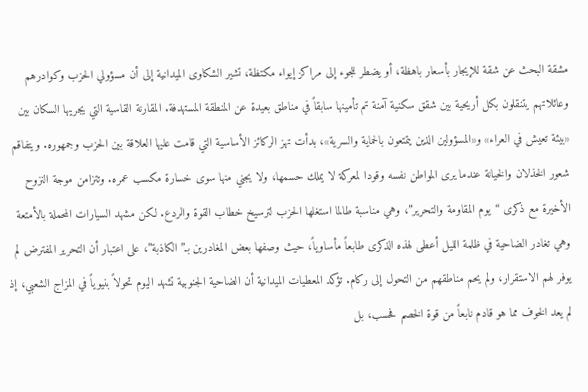مشقة البحث عن شقة للإيجار بأسعار باهظة، أو يضطر للجوء إلى مراكز إيواء مكتظة، تشير الشكاوى الميدانية إلى أن مسؤولي الحزب وكوادرهم وعائلاتهم يتنقلون بكل أريحية بين شقق سكنية آمنة تم تأمينها سابقاً في مناطق بعيدة عن المنطقة المستهدفة. المقارنة القاسية التي يجريها السكان بين «بيئة تعيش في العراء» و«المسؤولين الذين يتمتعون بالحماية والسرية»، بدأت تهز الركائز الأساسية التي قامت عليها العلاقة بين الحزب وجمهوره. ويتفاقم شعور الخذلان والخيانة عندما يرى المواطن نفسه وقودا لمعركة لا يملك حسمها، ولا يجني منها سوى خسارة مكسب عمره. وتتزامن موجة النزوح الأخيرة مع ذكرى “يوم المقاومة والتحرير”، وهي مناسبة طالما استغلها الحزب لترسيخ خطاب القوة والردع. لكن مشهد السيارات المحملة بالأمتعة وهي تغادر الضاحية في ظلمة الليل أعطى لهذه الذكرى طابعاً مأساوياً، حيث وصفها بعض المغادرين بـ”الكاذبة”، على اعتبار أن التحرير المفترض لم يوفر لهم الاستقرار، ولم يحم مناطقهم من التحول إلى ركام. تؤكد المعطيات الميدانية أن الضاحية الجنوبية تشهد اليوم تحولاً بنيوياً في المزاج الشعبي، إذ لم يعد الخوف مما هو قادم نابعاً من قوة الخصم فحسب، بل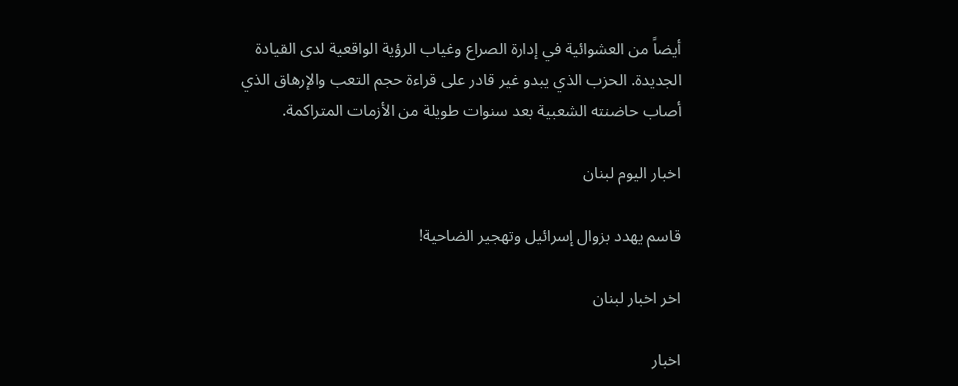أيضاً من العشوائية في إدارة الصراع وغياب الرؤية الواقعية لدى القيادة الجديدة. الحزب الذي يبدو غير قادر على قراءة حجم التعب والإرهاق الذي أصاب حاضنته الشعبية بعد سنوات طويلة من الأزمات المتراكمة.

اخبار اليوم لبنان

قاسم يهدد بزوال إسرائيل وتهجير الضاحية!

اخر اخبار لبنان

اخبار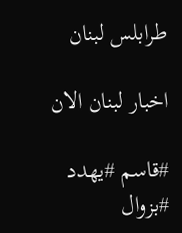طرابلس لبنان

اخبار لبنان الان

#قاسم #يهدد #بزوال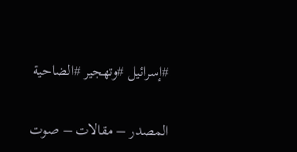#إسرائيل #وتهجير #الضاحية

المصدر – مقالات – صوت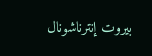بيروت إنترناشونال